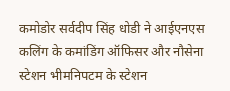कमोडोर सर्वदीप सिंह धोडी ने आईएनएस कलिंग के कमांडिंग ऑफिसर और नौसेना स्टेशन भीमनिपटम के स्टेशन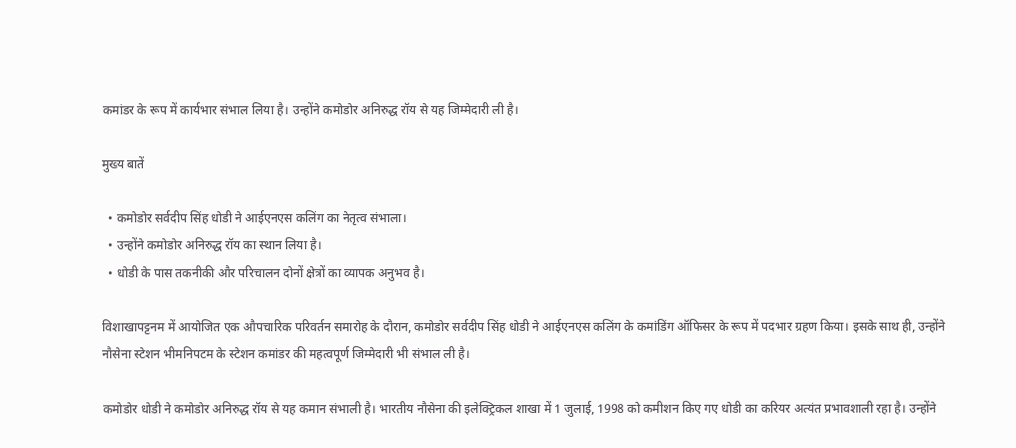कमांडर के रूप में कार्यभार संभाल लिया है। उन्होंने कमोडोर अनिरुद्ध रॉय से यह जिम्मेदारी ली है।

मुख्य बातें

  • कमोडोर सर्वदीप सिंह धोडी ने आईएनएस कलिंग का नेतृत्व संभाला।
  • उन्होंने कमोडोर अनिरुद्ध रॉय का स्थान लिया है।
  • धोडी के पास तकनीकी और परिचालन दोनों क्षेत्रों का व्यापक अनुभव है।

विशाखापट्टनम में आयोजित एक औपचारिक परिवर्तन समारोह के दौरान, कमोडोर सर्वदीप सिंह धोडी ने आईएनएस कलिंग के कमांडिंग ऑफिसर के रूप में पदभार ग्रहण किया। इसके साथ ही, उन्होंने नौसेना स्टेशन भीमनिपटम के स्टेशन कमांडर की महत्वपूर्ण जिम्मेदारी भी संभाल ली है।

कमोडोर धोडी ने कमोडोर अनिरुद्ध रॉय से यह कमान संभाली है। भारतीय नौसेना की इलेक्ट्रिकल शाखा में 1 जुलाई, 1998 को कमीशन किए गए धोडी का करियर अत्यंत प्रभावशाली रहा है। उन्होंने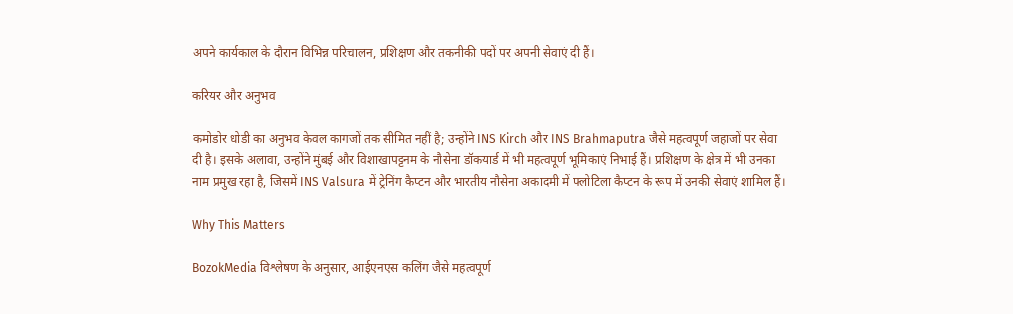अपने कार्यकाल के दौरान विभिन्न परिचालन, प्रशिक्षण और तकनीकी पदों पर अपनी सेवाएं दी हैं।

करियर और अनुभव

कमोडोर धोडी का अनुभव केवल कागजों तक सीमित नहीं है; उन्होंने INS Kirch और INS Brahmaputra जैसे महत्वपूर्ण जहाजों पर सेवा दी है। इसके अलावा, उन्होंने मुंबई और विशाखापट्टनम के नौसेना डॉकयार्ड में भी महत्वपूर्ण भूमिकाएं निभाई हैं। प्रशिक्षण के क्षेत्र में भी उनका नाम प्रमुख रहा है, जिसमें INS Valsura में ट्रेनिंग कैप्टन और भारतीय नौसेना अकादमी में फ्लोटिला कैप्टन के रूप में उनकी सेवाएं शामिल हैं।

Why This Matters

BozokMedia विश्लेषण के अनुसार, आईएनएस कलिंग जैसे महत्वपूर्ण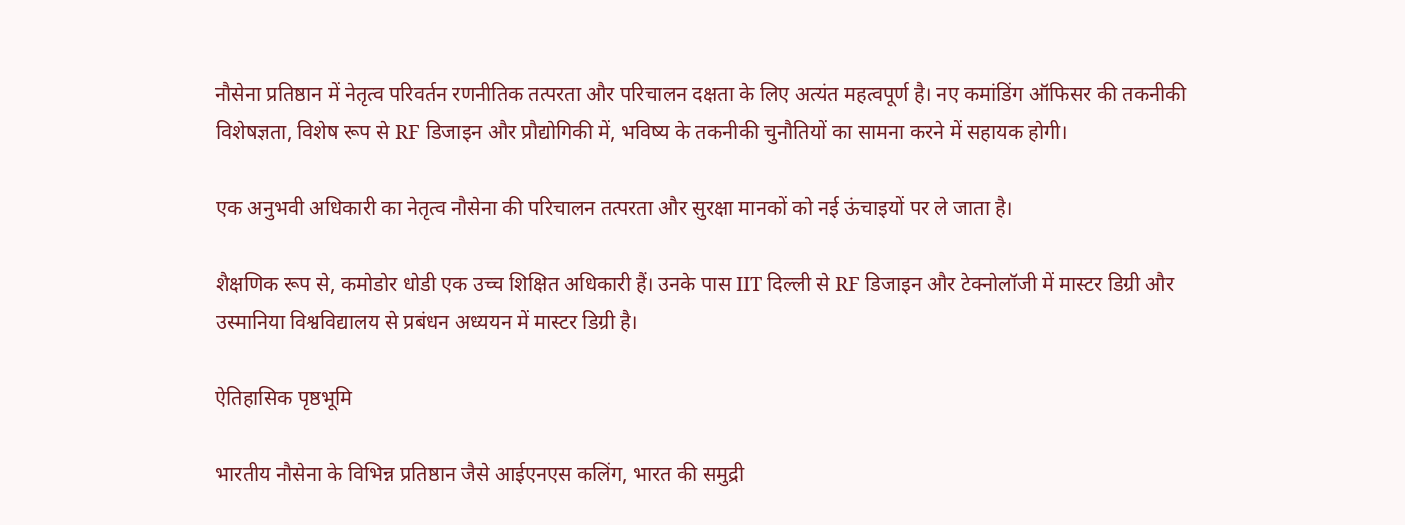नौसेना प्रतिष्ठान में नेतृत्व परिवर्तन रणनीतिक तत्परता और परिचालन दक्षता के लिए अत्यंत महत्वपूर्ण है। नए कमांडिंग ऑफिसर की तकनीकी विशेषज्ञता, विशेष रूप से RF डिजाइन और प्रौद्योगिकी में, भविष्य के तकनीकी चुनौतियों का सामना करने में सहायक होगी।

एक अनुभवी अधिकारी का नेतृत्व नौसेना की परिचालन तत्परता और सुरक्षा मानकों को नई ऊंचाइयों पर ले जाता है।

शैक्षणिक रूप से, कमोडोर धोडी एक उच्च शिक्षित अधिकारी हैं। उनके पास IIT दिल्ली से RF डिजाइन और टेक्नोलॉजी में मास्टर डिग्री और उस्मानिया विश्वविद्यालय से प्रबंधन अध्ययन में मास्टर डिग्री है।

ऐतिहासिक पृष्ठभूमि

भारतीय नौसेना के विभिन्न प्रतिष्ठान जैसे आईएनएस कलिंग, भारत की समुद्री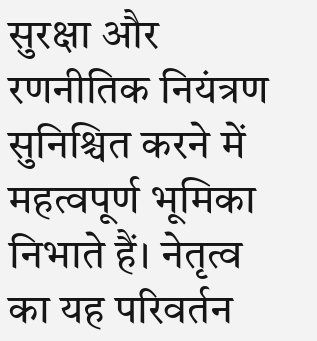सुरक्षा और रणनीतिक नियंत्रण सुनिश्चित करने में महत्वपूर्ण भूमिका निभाते हैं। नेतृत्व का यह परिवर्तन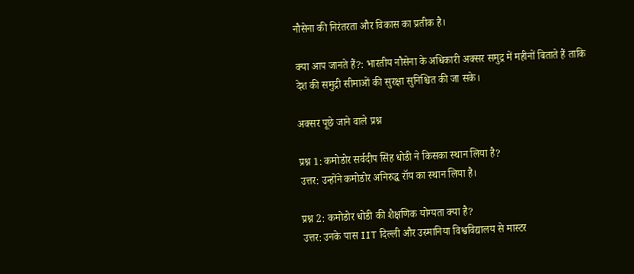नौसेना की निरंतरता और विकास का प्रतीक है।

क्या आप जानते हैं?: भारतीय नौसेना के अधिकारी अक्सर समुद्र में महीनों बिताते हैं ताकि देश की समुद्री सीमाओं की सुरक्षा सुनिश्चित की जा सके।

अक्सर पूछे जाने वाले प्रश्न

प्रश्न 1: कमोडोर सर्वदीप सिंह धोडी ने किसका स्थान लिया है?
उत्तर: उन्होंने कमोडोर अनिरुद्ध रॉय का स्थान लिया है।

प्रश्न 2: कमोडोर धोडी की शैक्षणिक योग्यता क्या है?
उत्तर: उनके पास IIT दिल्ली और उस्मानिया विश्वविद्यालय से मास्टर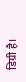डिग्री है।